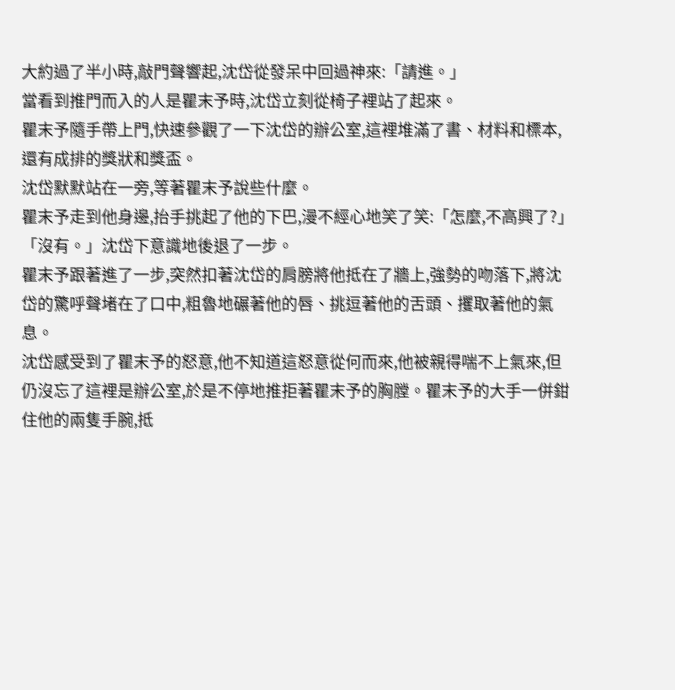大約過了半小時,敲門聲響起,沈岱從發呆中回過神來:「請進。」
當看到推門而入的人是瞿末予時,沈岱立刻從椅子裡站了起來。
瞿末予隨手帶上門,快速參觀了一下沈岱的辦公室,這裡堆滿了書、材料和標本,還有成排的獎狀和獎盃。
沈岱默默站在一旁,等著瞿末予說些什麼。
瞿末予走到他身邊,抬手挑起了他的下巴,漫不經心地笑了笑:「怎麼,不高興了?」
「沒有。」沈岱下意識地後退了一步。
瞿末予跟著進了一步,突然扣著沈岱的肩膀將他抵在了牆上,強勢的吻落下,將沈岱的驚呼聲堵在了口中,粗魯地碾著他的唇、挑逗著他的舌頭、攫取著他的氣息。
沈岱感受到了瞿末予的怒意,他不知道這怒意從何而來,他被親得喘不上氣來,但仍沒忘了這裡是辦公室,於是不停地推拒著瞿末予的胸膛。瞿末予的大手一併鉗住他的兩隻手腕,抵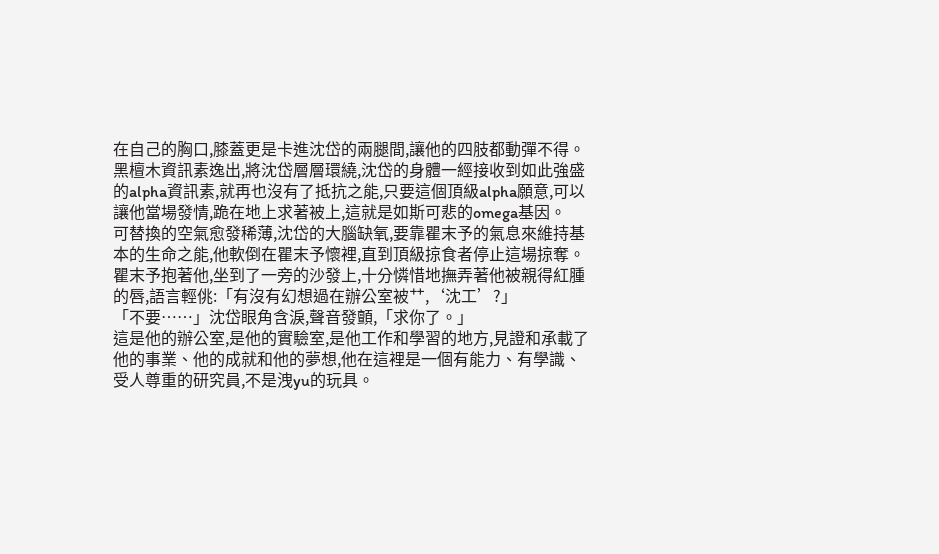在自己的胸口,膝蓋更是卡進沈岱的兩腿間,讓他的四肢都動彈不得。
黑檀木資訊素逸出,將沈岱層層環繞,沈岱的身體一經接收到如此強盛的alpha資訊素,就再也沒有了抵抗之能,只要這個頂級alpha願意,可以讓他當場發情,跪在地上求著被上,這就是如斯可悲的omega基因。
可替換的空氣愈發稀薄,沈岱的大腦缺氧,要靠瞿末予的氣息來維持基本的生命之能,他軟倒在瞿末予懷裡,直到頂級掠食者停止這場掠奪。
瞿末予抱著他,坐到了一旁的沙發上,十分憐惜地撫弄著他被親得紅腫的唇,語言輕佻:「有沒有幻想過在辦公室被艹,‘沈工’?」
「不要……」沈岱眼角含淚,聲音發顫,「求你了。」
這是他的辦公室,是他的實驗室,是他工作和學習的地方,見證和承載了他的事業、他的成就和他的夢想,他在這裡是一個有能力、有學識、受人尊重的研究員,不是洩yu的玩具。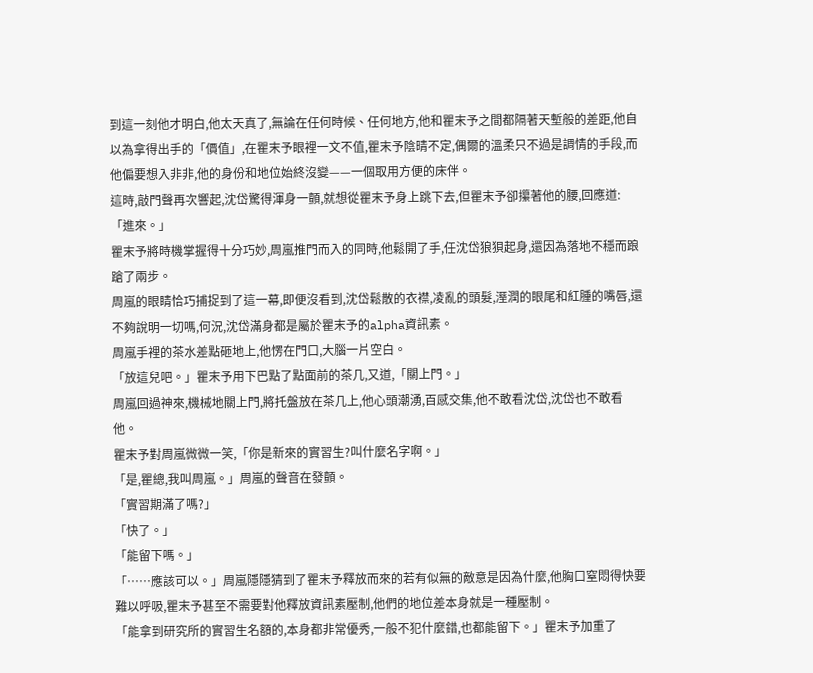到這一刻他才明白,他太天真了,無論在任何時候、任何地方,他和瞿末予之間都隔著天塹般的差距,他自以為拿得出手的「價值」,在瞿末予眼裡一文不值,瞿末予陰晴不定,偶爾的溫柔只不過是調情的手段,而他偏要想入非非,他的身份和地位始終沒變——一個取用方便的床伴。
這時,敲門聲再次響起,沈岱驚得渾身一顫,就想從瞿末予身上跳下去,但瞿末予卻攥著他的腰,回應道:「進來。」
瞿末予將時機掌握得十分巧妙,周嵐推門而入的同時,他鬆開了手,任沈岱狼狽起身,還因為落地不穩而踉蹌了兩步。
周嵐的眼睛恰巧捕捉到了這一幕,即便沒看到,沈岱鬆散的衣襟,凌亂的頭髮,溼潤的眼尾和紅腫的嘴唇,還不夠說明一切嗎,何況,沈岱滿身都是屬於瞿末予的alpha資訊素。
周嵐手裡的茶水差點砸地上,他愣在門口,大腦一片空白。
「放這兒吧。」瞿末予用下巴點了點面前的茶几,又道,「關上門。」
周嵐回過神來,機械地關上門,將托盤放在茶几上,他心頭潮湧,百感交集,他不敢看沈岱,沈岱也不敢看他。
瞿末予對周嵐微微一笑,「你是新來的實習生?叫什麼名字啊。」
「是,瞿總,我叫周嵐。」周嵐的聲音在發顫。
「實習期滿了嗎?」
「快了。」
「能留下嗎。」
「……應該可以。」周嵐隱隱猜到了瞿末予釋放而來的若有似無的敵意是因為什麼,他胸口窒悶得快要難以呼吸,瞿末予甚至不需要對他釋放資訊素壓制,他們的地位差本身就是一種壓制。
「能拿到研究所的實習生名額的,本身都非常優秀,一般不犯什麼錯,也都能留下。」瞿末予加重了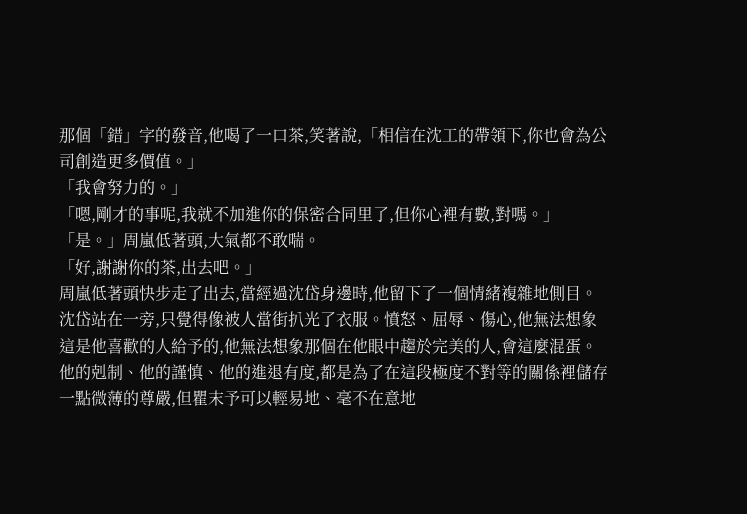那個「錯」字的發音,他喝了一口茶,笑著說,「相信在沈工的帶領下,你也會為公司創造更多價值。」
「我會努力的。」
「嗯,剛才的事呢,我就不加進你的保密合同里了,但你心裡有數,對嗎。」
「是。」周嵐低著頭,大氣都不敢喘。
「好,謝謝你的茶,出去吧。」
周嵐低著頭快步走了出去,當經過沈岱身邊時,他留下了一個情緒複雜地側目。
沈岱站在一旁,只覺得像被人當街扒光了衣服。憤怒、屈辱、傷心,他無法想象這是他喜歡的人給予的,他無法想象那個在他眼中趨於完美的人,會這麼混蛋。
他的剋制、他的謹慎、他的進退有度,都是為了在這段極度不對等的關係裡儲存一點微薄的尊嚴,但瞿末予可以輕易地、毫不在意地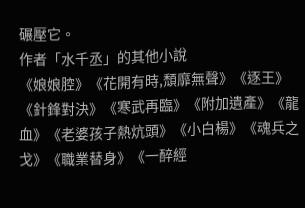碾壓它。
作者「水千丞」的其他小說
《娘娘腔》《花開有時,頹靡無聲》《逐王》《針鋒對決》《寒武再臨》《附加遺產》《龍血》《老婆孩子熱炕頭》《小白楊》《魂兵之戈》《職業替身》《一醉經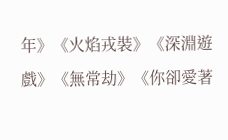年》《火焰戎裝》《深淵遊戲》《無常劫》《你卻愛著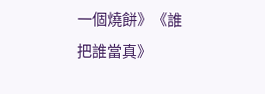一個燒餅》《誰把誰當真》